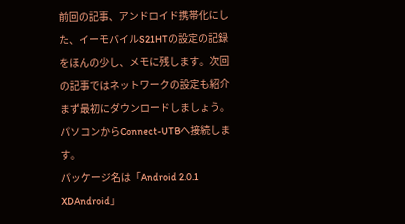前回の記事、アンドロイド携帯化にした、イーモバイルS21HTの設定の記録をほんの少し、メモに残します。次回の記事ではネットワークの設定も紹介
まず最初にダウンロードしましょう。パソコンからConnect-UTBへ接続します。
パッケージ名は「Android 2.0.1 XDAndroid」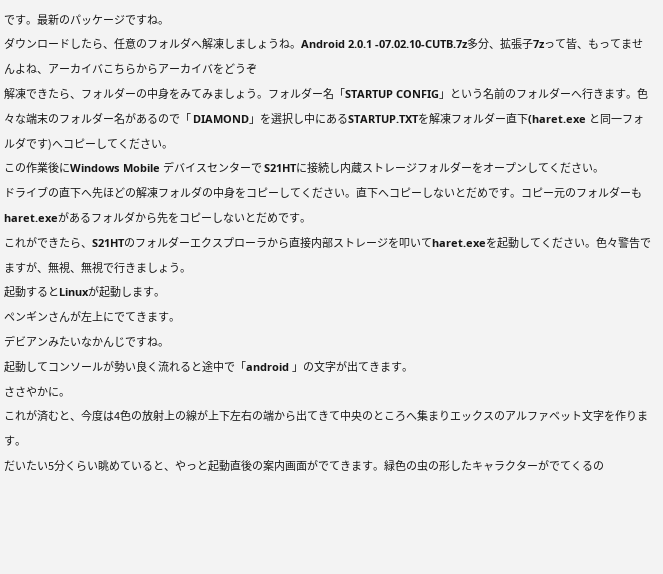です。最新のパッケージですね。
ダウンロードしたら、任意のフォルダへ解凍しましょうね。Android 2.0.1 -07.02.10-CUTB.7z多分、拡張子7zって皆、もってませんよね、アーカイバこちらからアーカイバをどうぞ
解凍できたら、フォルダーの中身をみてみましょう。フォルダー名「STARTUP CONFIG」という名前のフォルダーへ行きます。色々な端末のフォルダー名があるので「 DIAMOND」を選択し中にあるSTARTUP.TXTを解凍フォルダー直下(haret.exe と同一フォルダです)へコピーしてください。
この作業後にWindows Mobile デバイスセンターで S21HTに接続し内蔵ストレージフォルダーをオープンしてください。
ドライブの直下へ先ほどの解凍フォルダの中身をコピーしてください。直下へコピーしないとだめです。コピー元のフォルダーもharet.exeがあるフォルダから先をコピーしないとだめです。
これができたら、S21HTのフォルダーエクスプローラから直接内部ストレージを叩いてharet.exeを起動してください。色々警告でますが、無視、無視で行きましょう。
起動するとLinuxが起動します。
ペンギンさんが左上にでてきます。
デビアンみたいなかんじですね。
起動してコンソールが勢い良く流れると途中で「android 」の文字が出てきます。
ささやかに。
これが済むと、今度は4色の放射上の線が上下左右の端から出てきて中央のところへ集まりエックスのアルファベット文字を作ります。
だいたい5分くらい眺めていると、やっと起動直後の案内画面がでてきます。緑色の虫の形したキャラクターがでてくるの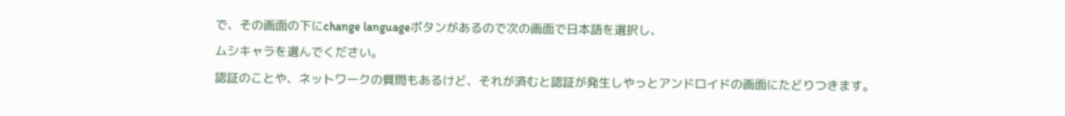で、その画面の下にchange languageボタンがあるので次の画面で日本語を選択し、
ムシキャラを選んでください。
認証のことや、ネットワークの質問もあるけど、それが済むと認証が発生しやっとアンドロイドの画面にたどりつきます。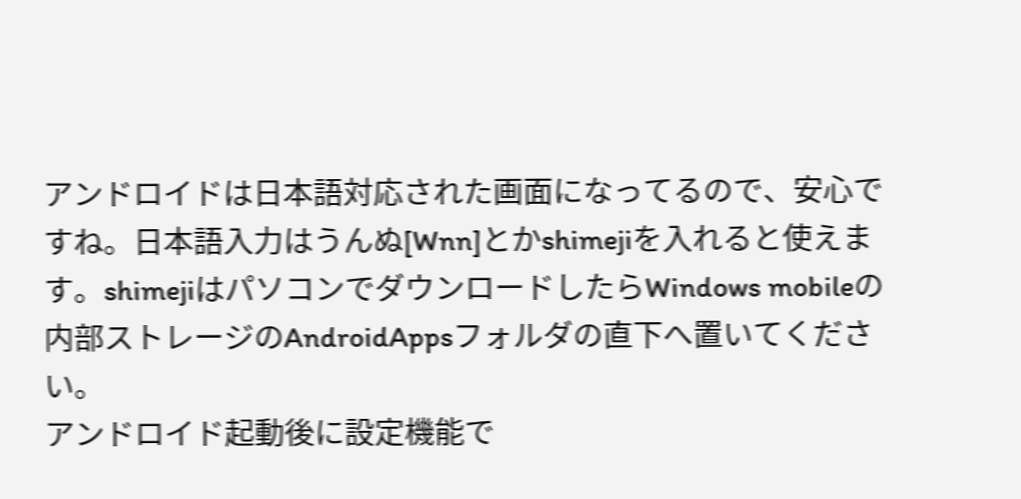アンドロイドは日本語対応された画面になってるので、安心ですね。日本語入力はうんぬ[Wnn]とかshimejiを入れると使えます。shimejiはパソコンでダウンロードしたらWindows mobileの内部ストレージのAndroidAppsフォルダの直下へ置いてください。
アンドロイド起動後に設定機能で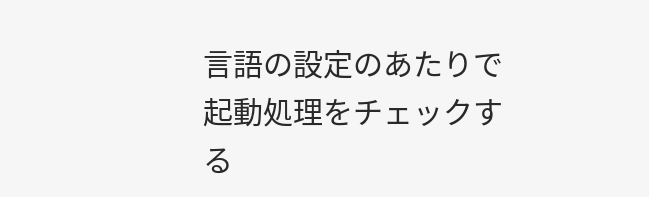言語の設定のあたりで起動処理をチェックする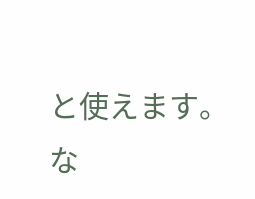と使えます。
な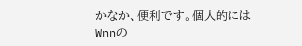かなか、便利です。個人的にはWnnの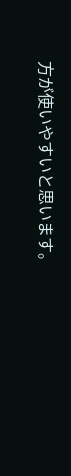方が使いやすいと思います。